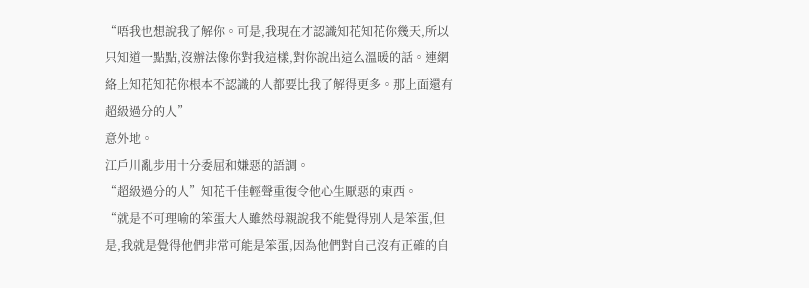“唔我也想說我了解你。可是,我現在才認識知花知花你幾天,所以只知道一點點,沒辦法像你對我這樣,對你說出這么溫暖的話。連網絡上知花知花你根本不認識的人都要比我了解得更多。那上面還有超級過分的人”
意外地。
江戶川亂步用十分委屈和嫌惡的語調。
“超級過分的人”知花千佳輕聲重復令他心生厭惡的東西。
“就是不可理喻的笨蛋大人雖然母親說我不能覺得別人是笨蛋,但是,我就是覺得他們非常可能是笨蛋,因為他們對自己沒有正確的自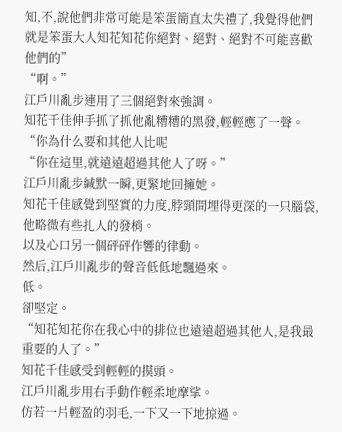知,不,說他們非常可能是笨蛋簡直太失禮了,我覺得他們就是笨蛋大人知花知花你絕對、絕對、絕對不可能喜歡他們的”
“啊。”
江戶川亂步連用了三個絕對來強調。
知花千佳伸手抓了抓他亂糟糟的黑發,輕輕應了一聲。
“你為什么要和其他人比呢
“你在這里,就遠遠超過其他人了呀。”
江戶川亂步緘默一瞬,更緊地回擁她。
知花千佳感覺到堅實的力度,脖頸間埋得更深的一只腦袋,他略微有些扎人的發梢。
以及心口另一個砰砰作響的律動。
然后,江戶川亂步的聲音低低地飄過來。
低。
卻堅定。
“知花知花你在我心中的排位也遠遠超過其他人,是我最重要的人了。”
知花千佳感受到輕輕的摸頭。
江戶川亂步用右手動作輕柔地摩挲。
仿若一片輕盈的羽毛,一下又一下地掠過。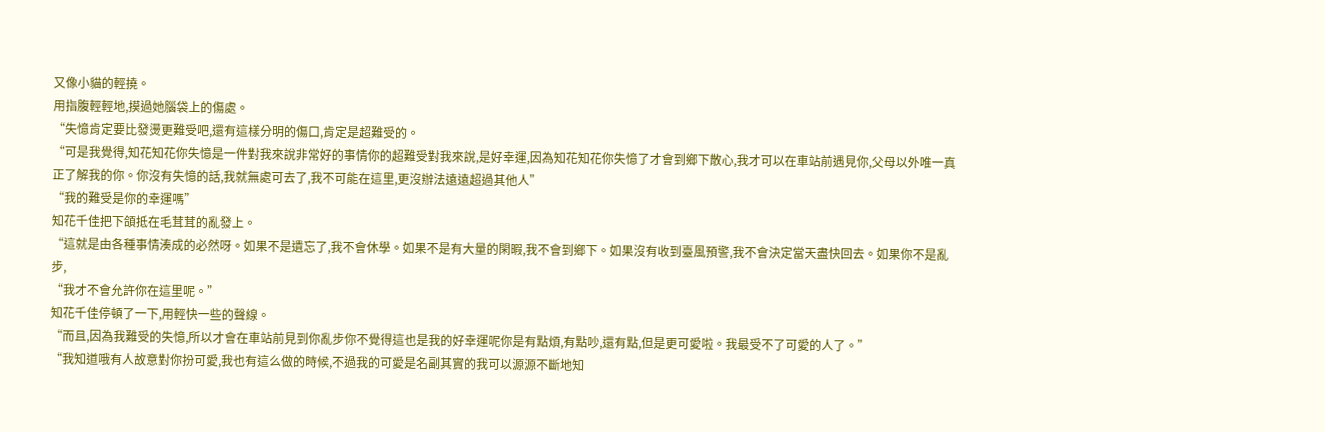又像小貓的輕撓。
用指腹輕輕地,摸過她腦袋上的傷處。
“失憶肯定要比發燙更難受吧,還有這樣分明的傷口,肯定是超難受的。
“可是我覺得,知花知花你失憶是一件對我來說非常好的事情你的超難受對我來說,是好幸運,因為知花知花你失憶了才會到鄉下散心,我才可以在車站前遇見你,父母以外唯一真正了解我的你。你沒有失憶的話,我就無處可去了,我不可能在這里,更沒辦法遠遠超過其他人”
“我的難受是你的幸運嗎”
知花千佳把下頜抵在毛茸茸的亂發上。
“這就是由各種事情湊成的必然呀。如果不是遺忘了,我不會休學。如果不是有大量的閑暇,我不會到鄉下。如果沒有收到臺風預警,我不會決定當天盡快回去。如果你不是亂步,
“我才不會允許你在這里呢。”
知花千佳停頓了一下,用輕快一些的聲線。
“而且,因為我難受的失憶,所以才會在車站前見到你亂步你不覺得這也是我的好幸運呢你是有點煩,有點吵,還有點,但是更可愛啦。我最受不了可愛的人了。”
“我知道哦有人故意對你扮可愛,我也有這么做的時候,不過我的可愛是名副其實的我可以源源不斷地知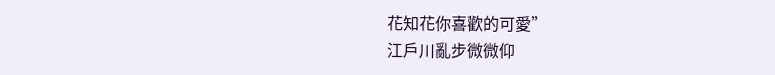花知花你喜歡的可愛”
江戶川亂步微微仰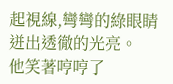起視線,彎彎的綠眼睛迸出透徹的光亮。
他笑著哼哼了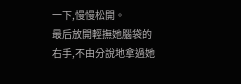一下,慢慢松開。
最后放開輕撫她腦袋的右手,不由分說地拿過她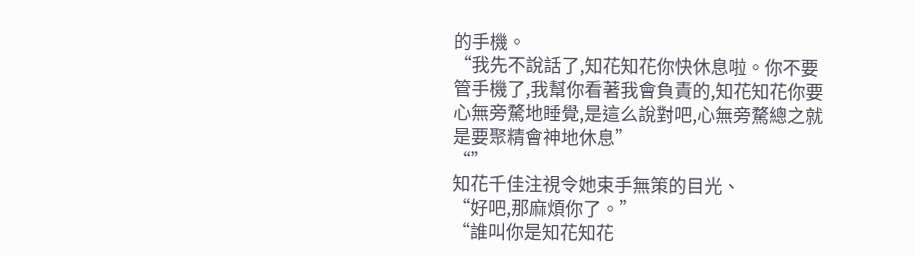的手機。
“我先不說話了,知花知花你快休息啦。你不要管手機了,我幫你看著我會負責的,知花知花你要心無旁騖地睡覺,是這么說對吧,心無旁騖總之就是要聚精會神地休息”
“”
知花千佳注視令她束手無策的目光、
“好吧,那麻煩你了。”
“誰叫你是知花知花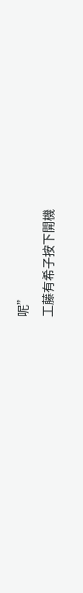呢”
工藤有希子按下開機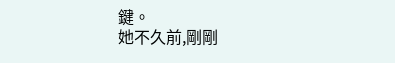鍵。
她不久前,剛剛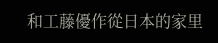和工藤優作從日本的家里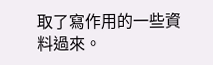取了寫作用的一些資料過來。